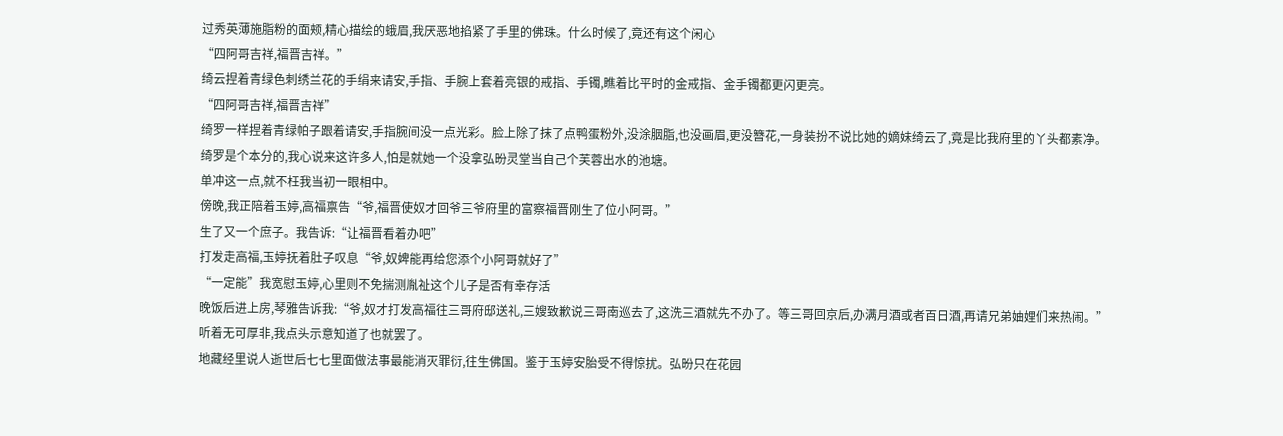过秀英薄施脂粉的面颊,精心描绘的蛾眉,我厌恶地掐紧了手里的佛珠。什么时候了,竟还有这个闲心
“四阿哥吉祥,福晋吉祥。”
绮云捏着青绿色刺绣兰花的手绢来请安,手指、手腕上套着亮银的戒指、手镯,瞧着比平时的金戒指、金手镯都更闪更亮。
“四阿哥吉祥,福晋吉祥”
绮罗一样捏着青绿帕子跟着请安,手指腕间没一点光彩。脸上除了抹了点鸭蛋粉外,没涂胭脂,也没画眉,更没簪花,一身装扮不说比她的嫡妹绮云了,竟是比我府里的丫头都素净。
绮罗是个本分的,我心说来这许多人,怕是就她一个没拿弘昐灵堂当自己个芙蓉出水的池塘。
单冲这一点,就不枉我当初一眼相中。
傍晚,我正陪着玉婷,高福禀告“爷,福晋使奴才回爷三爷府里的富察福晋刚生了位小阿哥。”
生了又一个庶子。我告诉:“让福晋看着办吧”
打发走高福,玉婷抚着肚子叹息“爷,奴婢能再给您添个小阿哥就好了”
“一定能”我宽慰玉婷,心里则不免揣测胤祉这个儿子是否有幸存活
晚饭后进上房,琴雅告诉我:“爷,奴才打发高福往三哥府邸送礼,三嫂致歉说三哥南巡去了,这洗三酒就先不办了。等三哥回京后,办满月酒或者百日酒,再请兄弟妯娌们来热闹。”
听着无可厚非,我点头示意知道了也就罢了。
地藏经里说人逝世后七七里面做法事最能消灭罪衍,往生佛国。鉴于玉婷安胎受不得惊扰。弘昐只在花园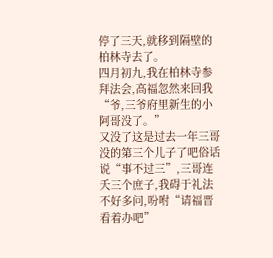停了三天,就移到隔壁的柏林寺去了。
四月初九,我在柏林寺参拜法会,高福忽然来回我“爷,三爷府里新生的小阿哥没了。”
又没了这是过去一年三哥没的第三个儿子了吧俗话说“事不过三”,三哥连夭三个庶子,我碍于礼法不好多问,吩咐“请福晋看着办吧”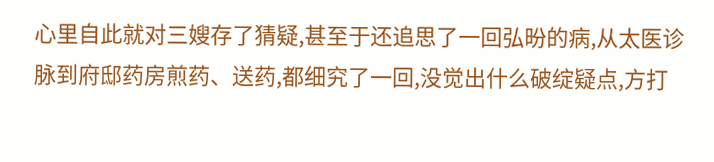心里自此就对三嫂存了猜疑,甚至于还追思了一回弘昐的病,从太医诊脉到府邸药房煎药、送药,都细究了一回,没觉出什么破绽疑点,方打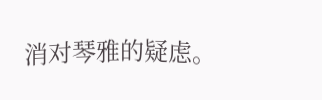消对琴雅的疑虑。